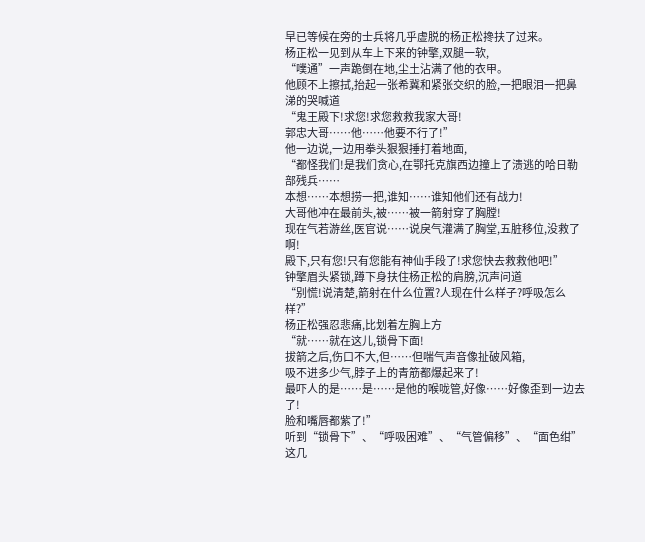早已等候在旁的士兵将几乎虚脱的杨正松搀扶了过来。
杨正松一见到从车上下来的钟擎,双腿一软,
“噗通”一声跪倒在地,尘土沾满了他的衣甲。
他顾不上擦拭,抬起一张希冀和紧张交织的脸,一把眼泪一把鼻涕的哭喊道
“鬼王殿下!求您!求您救救我家大哥!
郭忠大哥……他……他要不行了!”
他一边说,一边用拳头狠狠捶打着地面,
“都怪我们!是我们贪心,在鄂托克旗西边撞上了溃逃的哈日勒部残兵……
本想……本想捞一把,谁知……谁知他们还有战力!
大哥他冲在最前头,被……被一箭射穿了胸膛!
现在气若游丝,医官说……说戾气灌满了胸堂,五脏移位,没救了啊!
殿下,只有您!只有您能有神仙手段了!求您快去救救他吧!”
钟擎眉头紧锁,蹲下身扶住杨正松的肩膀,沉声问道
“别慌!说清楚,箭射在什么位置?人现在什么样子?呼吸怎么样?”
杨正松强忍悲痛,比划着左胸上方
“就……就在这儿,锁骨下面!
拔箭之后,伤口不大,但……但喘气声音像扯破风箱,
吸不进多少气,脖子上的青筋都爆起来了!
最吓人的是……是……是他的喉咙管,好像……好像歪到一边去了!
脸和嘴唇都紫了!”
听到“锁骨下”、“呼吸困难”、“气管偏移”、“面色绀”这几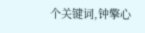个关键词,钟擎心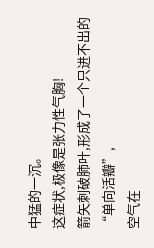中猛的一沉。
这症状,极像是张力性气胸!
箭矢刺破肺叶,形成了一个只进不出的“单向活瓣”,
空气在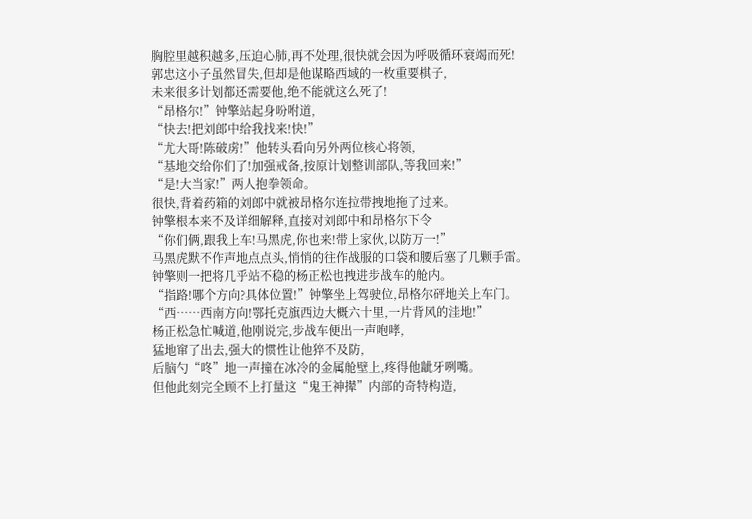胸腔里越积越多,压迫心肺,再不处理,很快就会因为呼吸循环衰竭而死!
郭忠这小子虽然冒失,但却是他谋略西域的一枚重要棋子,
未来很多计划都还需要他,绝不能就这么死了!
“昂格尔!”钟擎站起身吩咐道,
“快去!把刘郎中给我找来!快!”
“尤大哥!陈破虏!”他转头看向另外两位核心将领,
“基地交给你们了!加强戒备,按原计划整训部队,等我回来!”
“是!大当家!”两人抱拳领命。
很快,背着药箱的刘郎中就被昂格尔连拉带拽地拖了过来。
钟擎根本来不及详细解释,直接对刘郎中和昂格尔下令
“你们俩,跟我上车!马黑虎,你也来!带上家伙,以防万一!”
马黑虎默不作声地点点头,悄悄的往作战服的口袋和腰后塞了几颗手雷。
钟擎则一把将几乎站不稳的杨正松也拽进步战车的舱内。
“指路!哪个方向?具体位置!”钟擎坐上驾驶位,昂格尔砰地关上车门。
“西……西南方向!鄂托克旗西边大概六十里,一片背风的洼地!”
杨正松急忙喊道,他刚说完,步战车便出一声咆哮,
猛地窜了出去,强大的惯性让他猝不及防,
后脑勺“咚”地一声撞在冰冷的金属舱壁上,疼得他龇牙咧嘴。
但他此刻完全顾不上打量这“鬼王神撵”内部的奇特构造,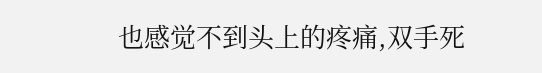也感觉不到头上的疼痛,双手死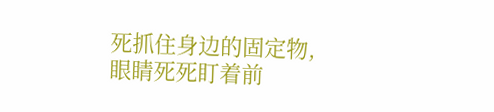死抓住身边的固定物,
眼睛死死盯着前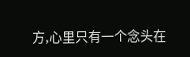方,心里只有一个念头在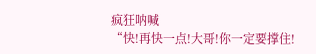疯狂呐喊
“快!再快一点!大哥!你一定要撑住!